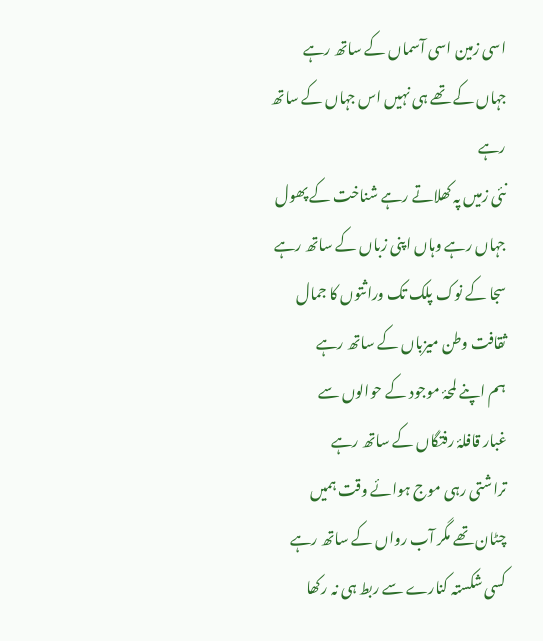اسی زمین اسی آسماں کے ساتھ رہے
جہاں کے تھے ہی نہیں اس جہاں کے ساتھ رہے
نئی زمیں پہ کھلاتے رہے شناخت کے پھول
جہاں رہے وہاں اپنی زباں کے ساتھ رہے
سجا کے نوک پلک تک وراثتوں کا جمال
ثقافت وطن میزباں کے ساتھ رہے
ہم اپنے لمحۂ موجود کے حوالوں سے
غبار قافلۂ رفتگاں کے ساتھ رہے
تراشتی رہی موج ہوائے وقت ہمیں
چٹان تھے مگر آب رواں کے ساتھ رہے
کسی شکستہ کنارے سے ربط ہی نہ رکھا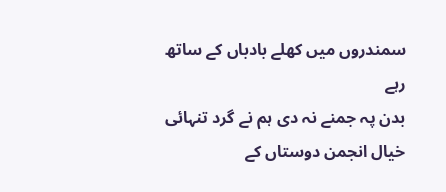سمندروں میں کھلے بادباں کے ساتھ رہے
بدن پہ جمنے نہ دی ہم نے گرد تنہائی
خیال انجمن دوستاں کے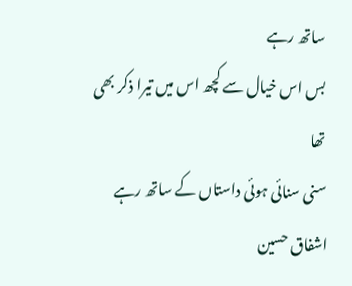ساتھ رہے
بس اس خیال سے کچھ اس میں تیرا ذکر بھی تھا
سنی سنائی ہوئی داستاں کے ساتھ رہے
اشفاق حسین